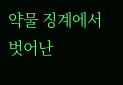약물 징계에서 벗어난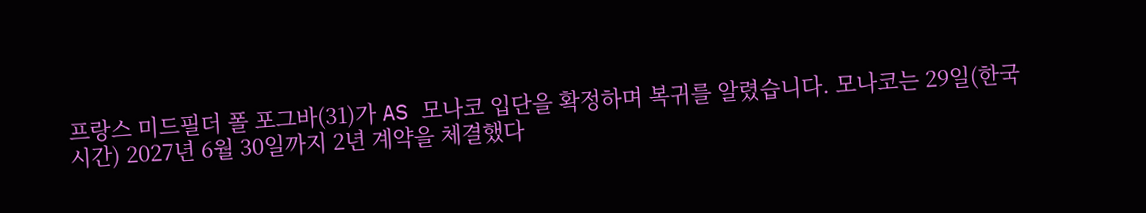프랑스 미드필더 폴 포그바(31)가 AS 모나코 입단을 확정하며 복귀를 알렸습니다. 모나코는 29일(한국시간) 2027년 6월 30일까지 2년 계약을 체결했다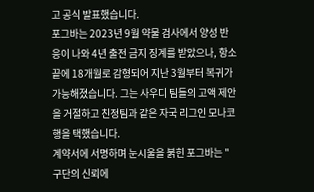고 공식 발표했습니다.
포그바는 2023년 9월 약물 검사에서 양성 반응이 나와 4년 출전 금지 징계를 받았으나, 항소 끝에 18개월로 감형되어 지난 3월부터 복귀가 가능해졌습니다. 그는 사우디 팀들의 고액 제안을 거절하고 친정팀과 같은 자국 리그인 모나코행을 택했습니다.
계약서에 서명하며 눈시울을 붉힌 포그바는 "구단의 신뢰에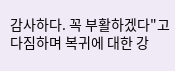감사하다. 꼭 부활하겠다"고 다짐하며 복귀에 대한 강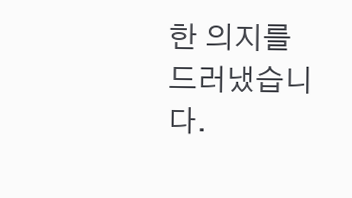한 의지를 드러냈습니다.